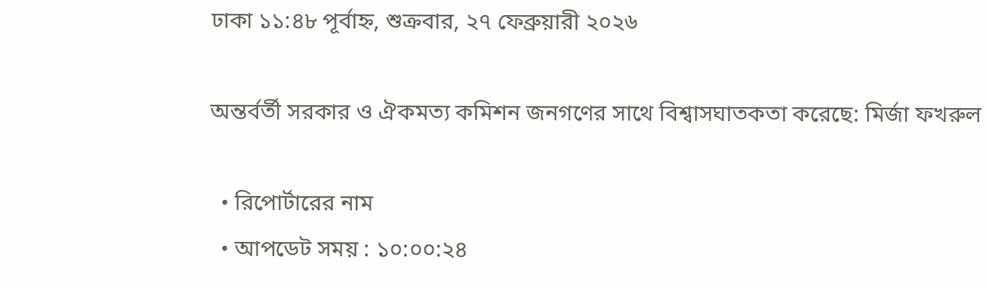ঢাকা ১১:৪৮ পূর্বাহ্ন, শুক্রবার, ২৭ ফেব্রুয়ারী ২০২৬

অন্তর্বর্তী সরকার ও ঐকমত্য কমিশন জনগণের সাথে বিশ্বাসঘাতকতা করেছে: মির্জা ফখরুল

  • রিপোর্টারের নাম
  • আপডেট সময় : ১০:০০:২৪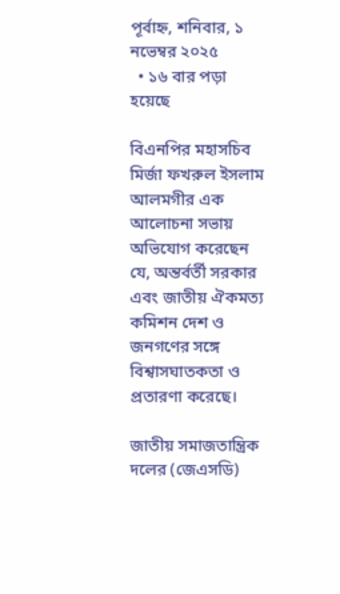পূর্বাহ্ন, শনিবার, ১ নভেম্বর ২০২৫
  • ১৬ বার পড়া হয়েছে

বিএনপির মহাসচিব মির্জা ফখরুল ইসলাম আলমগীর এক আলোচনা সভায় অভিযোগ করেছেন যে, অন্তর্বর্তী সরকার এবং জাতীয় ঐকমত্য কমিশন দেশ ও জনগণের সঙ্গে বিশ্বাসঘাতকতা ও প্রতারণা করেছে।

জাতীয় সমাজতান্ত্রিক দলের (জেএসডি)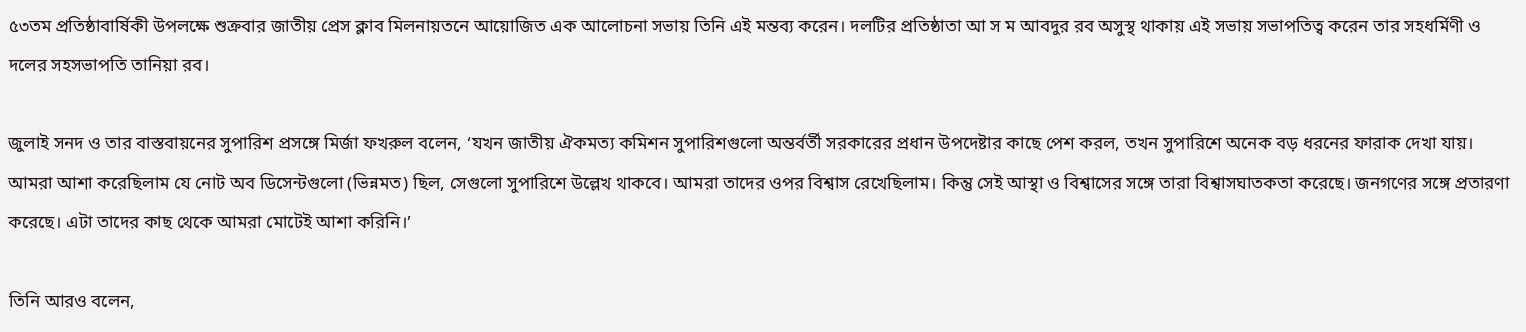৫৩তম প্রতিষ্ঠাবার্ষিকী উপলক্ষে শুক্রবার জাতীয় প্রেস ক্লাব মিলনায়তনে আয়োজিত এক আলোচনা সভায় তিনি এই মন্তব্য করেন। দলটির প্রতিষ্ঠাতা আ স ম আবদুর রব অসুস্থ থাকায় এই সভায় সভাপতিত্ব করেন তার সহধর্মিণী ও দলের সহসভাপতি তানিয়া রব।

জুলাই সনদ ও তার বাস্তবায়নের সুপারিশ প্রসঙ্গে মির্জা ফখরুল বলেন, ‘যখন জাতীয় ঐকমত্য কমিশন সুপারিশগুলো অন্তর্বর্তী সরকারের প্রধান উপদেষ্টার কাছে পেশ করল, তখন সুপারিশে অনেক বড় ধরনের ফারাক দেখা যায়। আমরা আশা করেছিলাম যে নোট অব ডিসেন্টগুলো (ভিন্নমত) ছিল, সেগুলো সুপারিশে উল্লেখ থাকবে। আমরা তাদের ওপর বিশ্বাস রেখেছিলাম। কিন্তু সেই আস্থা ও বিশ্বাসের সঙ্গে তারা বিশ্বাসঘাতকতা করেছে। জনগণের সঙ্গে প্রতারণা করেছে। এটা তাদের কাছ থেকে আমরা মোটেই আশা করিনি।’

তিনি আরও বলেন,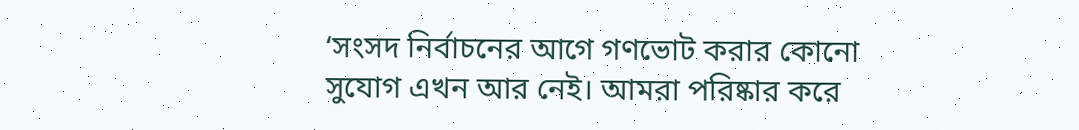‘সংসদ নির্বাচনের আগে গণভোট করার কোনো সুযোগ এখন আর নেই। আমরা পরিষ্কার করে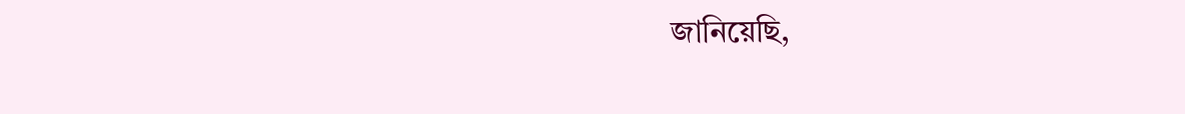জানিয়েছি,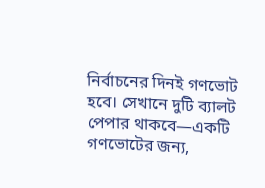নির্বাচনের দিনই গণভোট হবে। সেখানে দুটি ব্যালট পেপার থাকবে—একটি গণভোটের জন্য,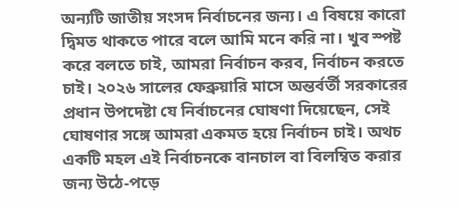অন্যটি জাতীয় সংসদ নির্বাচনের জন্য। এ বিষয়ে কারো দ্বিমত থাকতে পারে বলে আমি মনে করি না। খুব স্পষ্ট করে বলতে চাই, আমরা নির্বাচন করব, নির্বাচন করতে চাই। ২০২৬ সালের ফেব্রুয়ারি মাসে অন্তর্বর্তী সরকারের প্রধান উপদেষ্টা যে নির্বাচনের ঘোষণা দিয়েছেন, সেই ঘোষণার সঙ্গে আমরা একমত হয়ে নির্বাচন চাই। অথচ একটি মহল এই নির্বাচনকে বানচাল বা বিলম্বিত করার জন্য উঠে-পড়ে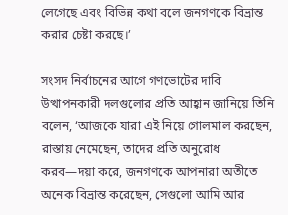লেগেছে এবং বিভিন্ন কথা বলে জনগণকে বিভ্রান্ত করার চেষ্টা করছে।’

সংসদ নির্বাচনের আগে গণভোটের দাবি উত্থাপনকারী দলগুলোর প্রতি আহ্বান জানিয়ে তিনি বলেন, ‘আজকে যারা এই নিয়ে গোলমাল করছেন, রাস্তায় নেমেছেন, তাদের প্রতি অনুরোধ করব—দয়া করে, জনগণকে আপনারা অতীতে অনেক বিভ্রান্ত করেছেন, সেগুলো আমি আর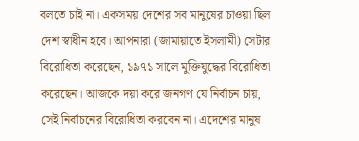বলতে চাই না। একসময় দেশের সব মানুষের চাওয়া ছিল দেশ স্বাধীন হবে। আপনারা (জামায়াতে ইসলামী) সেটার বিরোধিতা করেছেন, ১৯৭১ সালে মুক্তিযুদ্ধের বিরোধিতা করেছেন। আজকে দয়া করে জনগণ যে নির্বাচন চায়, সেই নির্বাচনের বিরোধিতা করবেন না। এদেশের মানুষ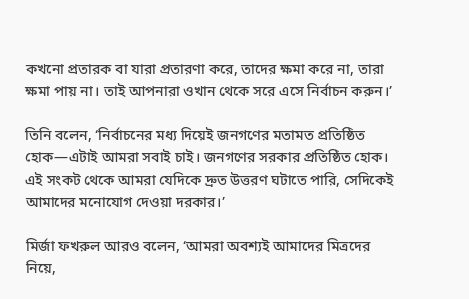কখনো প্রতারক বা যারা প্রতারণা করে, তাদের ক্ষমা করে না, তারা ক্ষমা পায় না। তাই আপনারা ওখান থেকে সরে এসে নির্বাচন করুন।’

তিনি বলেন, ‘নির্বাচনের মধ্য দিয়েই জনগণের মতামত প্রতিষ্ঠিত হোক—এটাই আমরা সবাই চাই। জনগণের সরকার প্রতিষ্ঠিত হোক। এই সংকট থেকে আমরা যেদিকে দ্রুত উত্তরণ ঘটাতে পারি, সেদিকেই আমাদের মনোযোগ দেওয়া দরকার।’

মির্জা ফখরুল আরও বলেন, ‘আমরা অবশ্যই আমাদের মিত্রদের নিয়ে,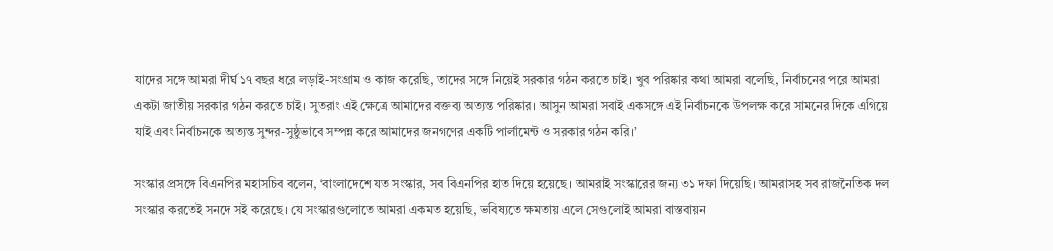যাদের সঙ্গে আমরা দীর্ঘ ১৭ বছর ধরে লড়াই-সংগ্রাম ও কাজ করেছি, তাদের সঙ্গে নিয়েই সরকার গঠন করতে চাই। খুব পরিষ্কার কথা আমরা বলেছি, নির্বাচনের পরে আমরা একটা জাতীয় সরকার গঠন করতে চাই। সুতরাং এই ক্ষেত্রে আমাদের বক্তব্য অত্যন্ত পরিষ্কার। আসুন আমরা সবাই একসঙ্গে এই নির্বাচনকে উপলক্ষ করে সামনের দিকে এগিয়ে যাই এবং নির্বাচনকে অত্যন্ত সুন্দর-সুষ্ঠুভাবে সম্পন্ন করে আমাদের জনগণের একটি পার্লামেন্ট ও সরকার গঠন করি।’

সংস্কার প্রসঙ্গে বিএনপির মহাসচিব বলেন, ‘বাংলাদেশে যত সংস্কার, সব বিএনপির হাত দিয়ে হয়েছে। আমরাই সংস্কারের জন্য ৩১ দফা দিয়েছি। আমরাসহ সব রাজনৈতিক দল সংস্কার করতেই সনদে সই করেছে। যে সংস্কারগুলোতে আমরা একমত হয়েছি, ভবিষ্যতে ক্ষমতায় এলে সেগুলোই আমরা বাস্তবায়ন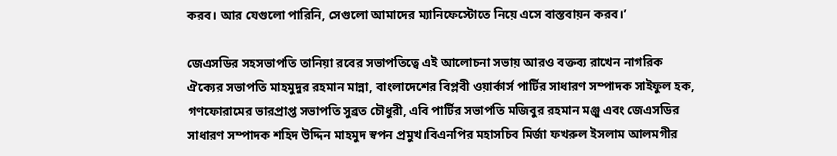করব। আর যেগুলো পারিনি, সেগুলো আমাদের ম্যানিফেস্টোতে নিয়ে এসে বাস্তবায়ন করব।’

জেএসডির সহসভাপতি তানিয়া রবের সভাপতিত্বে এই আলোচনা সভায় আরও বক্তব্য রাখেন নাগরিক ঐক্যের সভাপতি মাহমুদুর রহমান মান্না, বাংলাদেশের বিপ্লবী ওয়ার্কার্স পার্টির সাধারণ সম্পাদক সাইফুল হক, গণফোরামের ভারপ্রাপ্ত সভাপতি সুব্রত চৌধুরী, এবি পার্টির সভাপতি মজিবুর রহমান মঞ্জু এবং জেএসডির সাধারণ সম্পাদক শহিদ উদ্দিন মাহমুদ স্বপন প্রমুখ।বিএনপির মহাসচিব মির্জা ফখরুল ইসলাম আলমগীর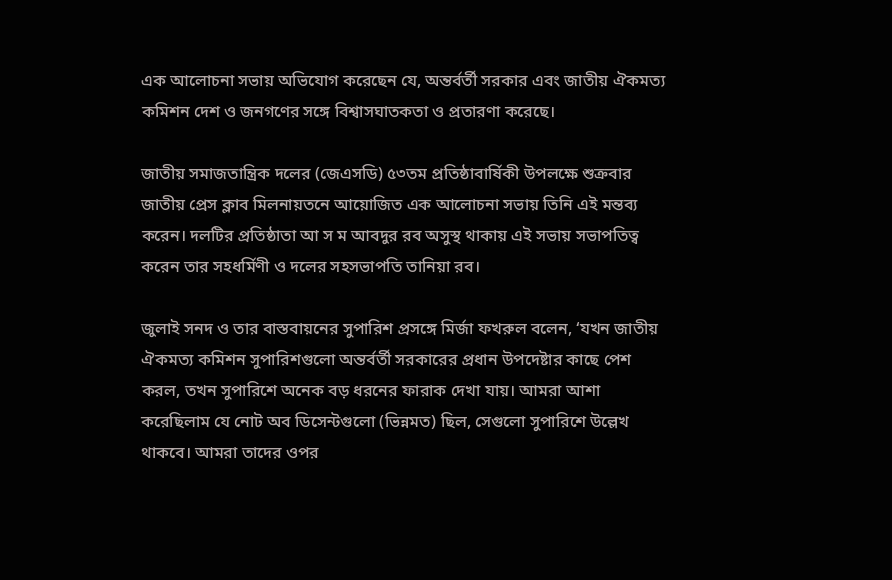এক আলোচনা সভায় অভিযোগ করেছেন যে, অন্তর্বর্তী সরকার এবং জাতীয় ঐকমত্য কমিশন দেশ ও জনগণের সঙ্গে বিশ্বাসঘাতকতা ও প্রতারণা করেছে।

জাতীয় সমাজতান্ত্রিক দলের (জেএসডি) ৫৩তম প্রতিষ্ঠাবার্ষিকী উপলক্ষে শুক্রবার জাতীয় প্রেস ক্লাব মিলনায়তনে আয়োজিত এক আলোচনা সভায় তিনি এই মন্তব্য করেন। দলটির প্রতিষ্ঠাতা আ স ম আবদুর রব অসুস্থ থাকায় এই সভায় সভাপতিত্ব করেন তার সহধর্মিণী ও দলের সহসভাপতি তানিয়া রব।

জুলাই সনদ ও তার বাস্তবায়নের সুপারিশ প্রসঙ্গে মির্জা ফখরুল বলেন, ‘যখন জাতীয় ঐকমত্য কমিশন সুপারিশগুলো অন্তর্বর্তী সরকারের প্রধান উপদেষ্টার কাছে পেশ করল, তখন সুপারিশে অনেক বড় ধরনের ফারাক দেখা যায়। আমরা আশা করেছিলাম যে নোট অব ডিসেন্টগুলো (ভিন্নমত) ছিল, সেগুলো সুপারিশে উল্লেখ থাকবে। আমরা তাদের ওপর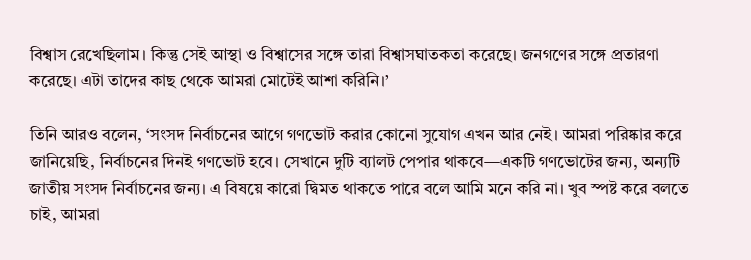বিশ্বাস রেখেছিলাম। কিন্তু সেই আস্থা ও বিশ্বাসের সঙ্গে তারা বিশ্বাসঘাতকতা করেছে। জনগণের সঙ্গে প্রতারণা করেছে। এটা তাদের কাছ থেকে আমরা মোটেই আশা করিনি।’

তিনি আরও বলেন, ‘সংসদ নির্বাচনের আগে গণভোট করার কোনো সুযোগ এখন আর নেই। আমরা পরিষ্কার করে জানিয়েছি, নির্বাচনের দিনই গণভোট হবে। সেখানে দুটি ব্যালট পেপার থাকবে—একটি গণভোটের জন্য, অন্যটি জাতীয় সংসদ নির্বাচনের জন্য। এ বিষয়ে কারো দ্বিমত থাকতে পারে বলে আমি মনে করি না। খুব স্পষ্ট করে বলতে চাই, আমরা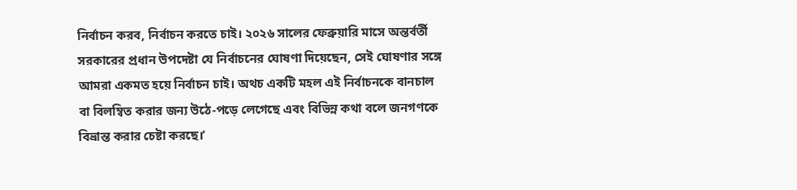নির্বাচন করব, নির্বাচন করতে চাই। ২০২৬ সালের ফেব্রুয়ারি মাসে অন্তর্বর্তী সরকারের প্রধান উপদেষ্টা যে নির্বাচনের ঘোষণা দিয়েছেন, সেই ঘোষণার সঙ্গে আমরা একমত হয়ে নির্বাচন চাই। অথচ একটি মহল এই নির্বাচনকে বানচাল বা বিলম্বিত করার জন্য উঠে-পড়ে লেগেছে এবং বিভিন্ন কথা বলে জনগণকে বিভ্রান্ত করার চেষ্টা করছে।’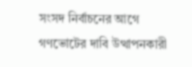সংসদ নির্বাচনের আগে গণভোটের দাবি উত্থাপনকারী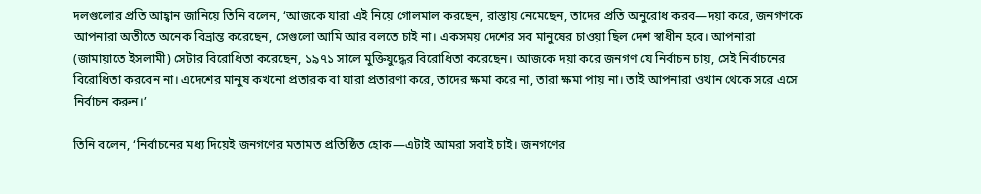দলগুলোর প্রতি আহ্বান জানিয়ে তিনি বলেন, ‘আজকে যারা এই নিয়ে গোলমাল করছেন, রাস্তায় নেমেছেন, তাদের প্রতি অনুরোধ করব—দয়া করে, জনগণকে আপনারা অতীতে অনেক বিভ্রান্ত করেছেন, সেগুলো আমি আর বলতে চাই না। একসময় দেশের সব মানুষের চাওয়া ছিল দেশ স্বাধীন হবে। আপনারা (জামায়াতে ইসলামী) সেটার বিরোধিতা করেছেন, ১৯৭১ সালে মুক্তিযুদ্ধের বিরোধিতা করেছেন। আজকে দয়া করে জনগণ যে নির্বাচন চায়, সেই নির্বাচনের বিরোধিতা করবেন না। এদেশের মানুষ কখনো প্রতারক বা যারা প্রতারণা করে, তাদের ক্ষমা করে না, তারা ক্ষমা পায় না। তাই আপনারা ওখান থেকে সরে এসে নির্বাচন করুন।’

তিনি বলেন, ‘নির্বাচনের মধ্য দিয়েই জনগণের মতামত প্রতিষ্ঠিত হোক—এটাই আমরা সবাই চাই। জনগণের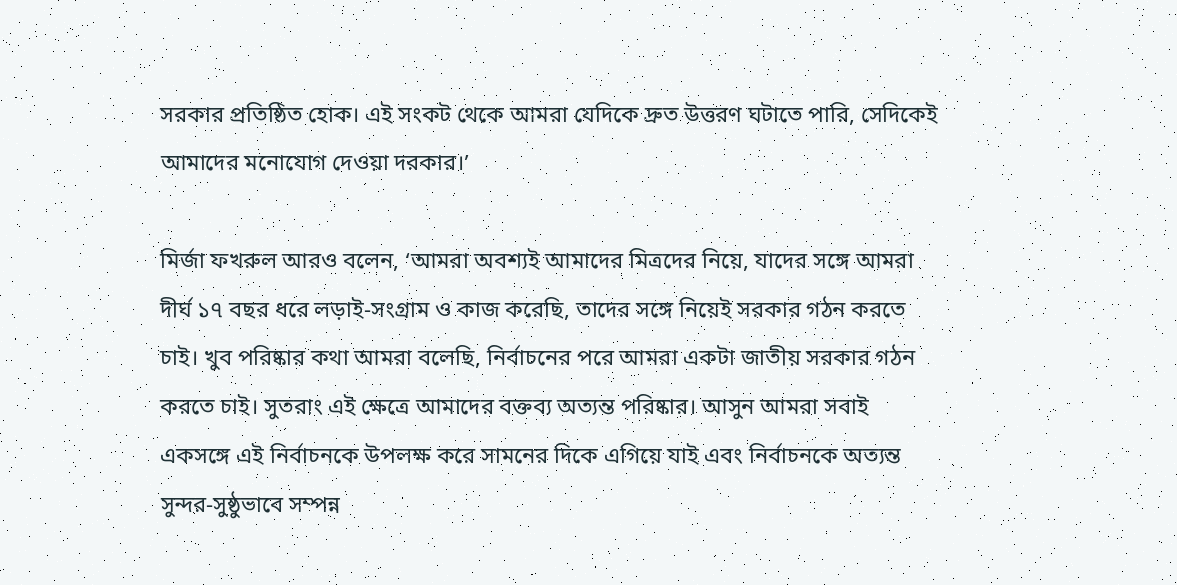সরকার প্রতিষ্ঠিত হোক। এই সংকট থেকে আমরা যেদিকে দ্রুত উত্তরণ ঘটাতে পারি, সেদিকেই আমাদের মনোযোগ দেওয়া দরকার।’

মির্জা ফখরুল আরও বলেন, ‘আমরা অবশ্যই আমাদের মিত্রদের নিয়ে, যাদের সঙ্গে আমরা দীর্ঘ ১৭ বছর ধরে লড়াই-সংগ্রাম ও কাজ করেছি, তাদের সঙ্গে নিয়েই সরকার গঠন করতে চাই। খুব পরিষ্কার কথা আমরা বলেছি, নির্বাচনের পরে আমরা একটা জাতীয় সরকার গঠন করতে চাই। সুতরাং এই ক্ষেত্রে আমাদের বক্তব্য অত্যন্ত পরিষ্কার। আসুন আমরা সবাই একসঙ্গে এই নির্বাচনকে উপলক্ষ করে সামনের দিকে এগিয়ে যাই এবং নির্বাচনকে অত্যন্ত সুন্দর-সুষ্ঠুভাবে সম্পন্ন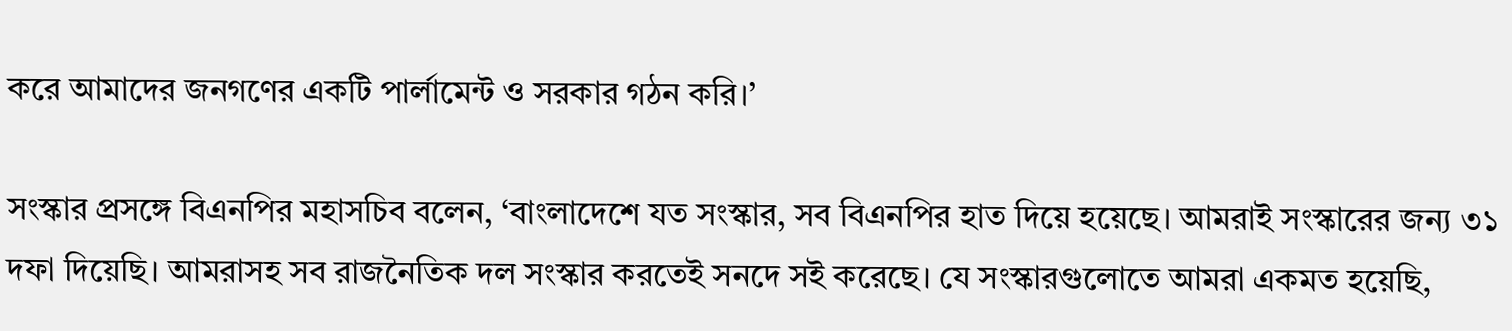করে আমাদের জনগণের একটি পার্লামেন্ট ও সরকার গঠন করি।’

সংস্কার প্রসঙ্গে বিএনপির মহাসচিব বলেন, ‘বাংলাদেশে যত সংস্কার, সব বিএনপির হাত দিয়ে হয়েছে। আমরাই সংস্কারের জন্য ৩১ দফা দিয়েছি। আমরাসহ সব রাজনৈতিক দল সংস্কার করতেই সনদে সই করেছে। যে সংস্কারগুলোতে আমরা একমত হয়েছি,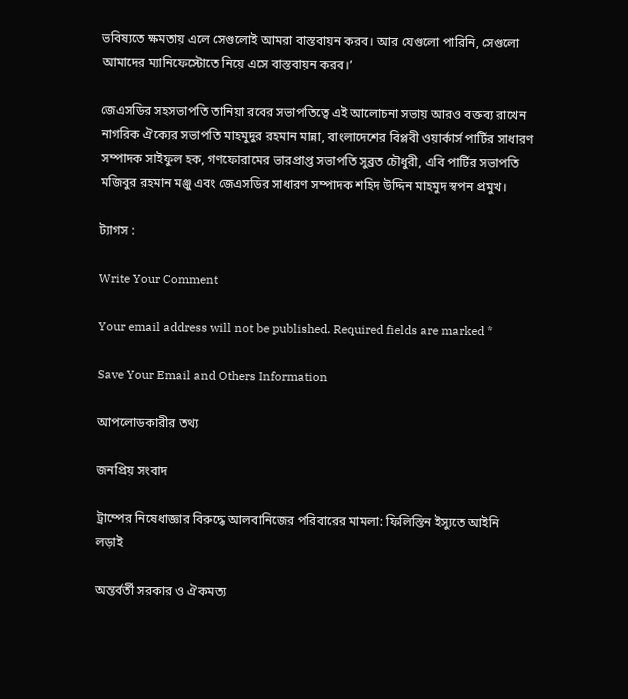ভবিষ্যতে ক্ষমতায় এলে সেগুলোই আমরা বাস্তবায়ন করব। আর যেগুলো পারিনি, সেগুলো আমাদের ম্যানিফেস্টোতে নিয়ে এসে বাস্তবায়ন করব।’

জেএসডির সহসভাপতি তানিয়া রবের সভাপতিত্বে এই আলোচনা সভায় আরও বক্তব্য রাখেন নাগরিক ঐক্যের সভাপতি মাহমুদুর রহমান মান্না, বাংলাদেশের বিপ্লবী ওয়ার্কার্স পার্টির সাধারণ সম্পাদক সাইফুল হক, গণফোরামের ভারপ্রাপ্ত সভাপতি সুব্রত চৌধুরী, এবি পার্টির সভাপতি মজিবুর রহমান মঞ্জু এবং জেএসডির সাধারণ সম্পাদক শহিদ উদ্দিন মাহমুদ স্বপন প্রমুখ।

ট্যাগস :

Write Your Comment

Your email address will not be published. Required fields are marked *

Save Your Email and Others Information

আপলোডকারীর তথ্য

জনপ্রিয় সংবাদ

ট্রাম্পের নিষেধাজ্ঞার বিরুদ্ধে আলবানিজের পরিবারের মামলা: ফিলিস্তিন ইস্যুতে আইনি লড়াই

অন্তর্বর্তী সরকার ও ঐকমত্য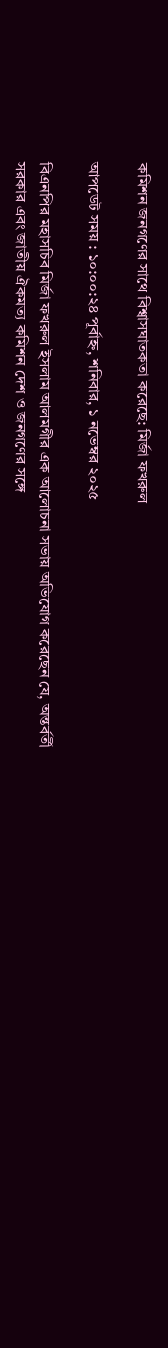কমিশন জনগণের সাথে বিশ্বাসঘাতকতা করেছে: মির্জা ফখরুল

আপডেট সময় : ১০:০০:২৪ পূর্বাহ্ন, শনিবার, ১ নভেম্বর ২০২৫

বিএনপির মহাসচিব মির্জা ফখরুল ইসলাম আলমগীর এক আলোচনা সভায় অভিযোগ করেছেন যে, অন্তর্বর্তী সরকার এবং জাতীয় ঐকমত্য কমিশন দেশ ও জনগণের সঙ্গে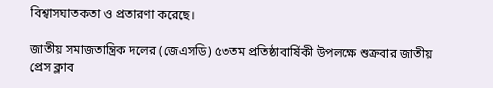বিশ্বাসঘাতকতা ও প্রতারণা করেছে।

জাতীয় সমাজতান্ত্রিক দলের (জেএসডি) ৫৩তম প্রতিষ্ঠাবার্ষিকী উপলক্ষে শুক্রবার জাতীয় প্রেস ক্লাব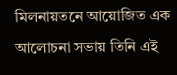মিলনায়তনে আয়োজিত এক আলোচনা সভায় তিনি এই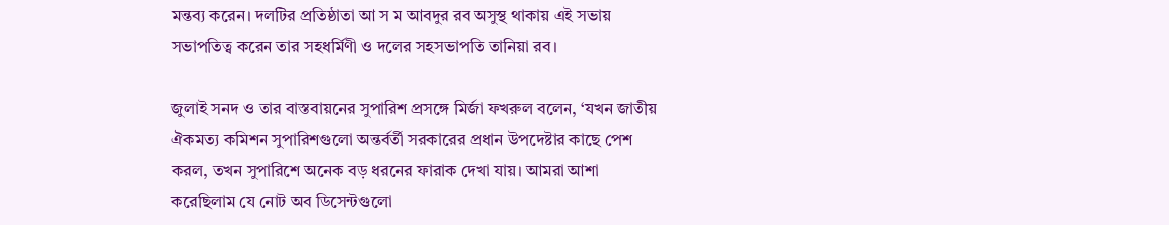মন্তব্য করেন। দলটির প্রতিষ্ঠাতা আ স ম আবদুর রব অসুস্থ থাকায় এই সভায় সভাপতিত্ব করেন তার সহধর্মিণী ও দলের সহসভাপতি তানিয়া রব।

জুলাই সনদ ও তার বাস্তবায়নের সুপারিশ প্রসঙ্গে মির্জা ফখরুল বলেন, ‘যখন জাতীয় ঐকমত্য কমিশন সুপারিশগুলো অন্তর্বর্তী সরকারের প্রধান উপদেষ্টার কাছে পেশ করল, তখন সুপারিশে অনেক বড় ধরনের ফারাক দেখা যায়। আমরা আশা করেছিলাম যে নোট অব ডিসেন্টগুলো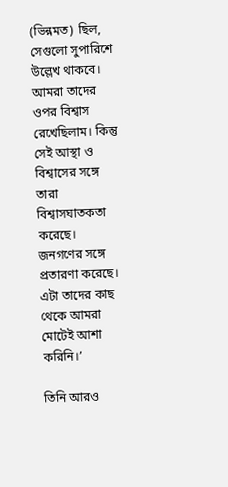(ভিন্নমত) ছিল, সেগুলো সুপারিশে উল্লেখ থাকবে। আমরা তাদের ওপর বিশ্বাস রেখেছিলাম। কিন্তু সেই আস্থা ও বিশ্বাসের সঙ্গে তারা বিশ্বাসঘাতকতা করেছে। জনগণের সঙ্গে প্রতারণা করেছে। এটা তাদের কাছ থেকে আমরা মোটেই আশা করিনি।’

তিনি আরও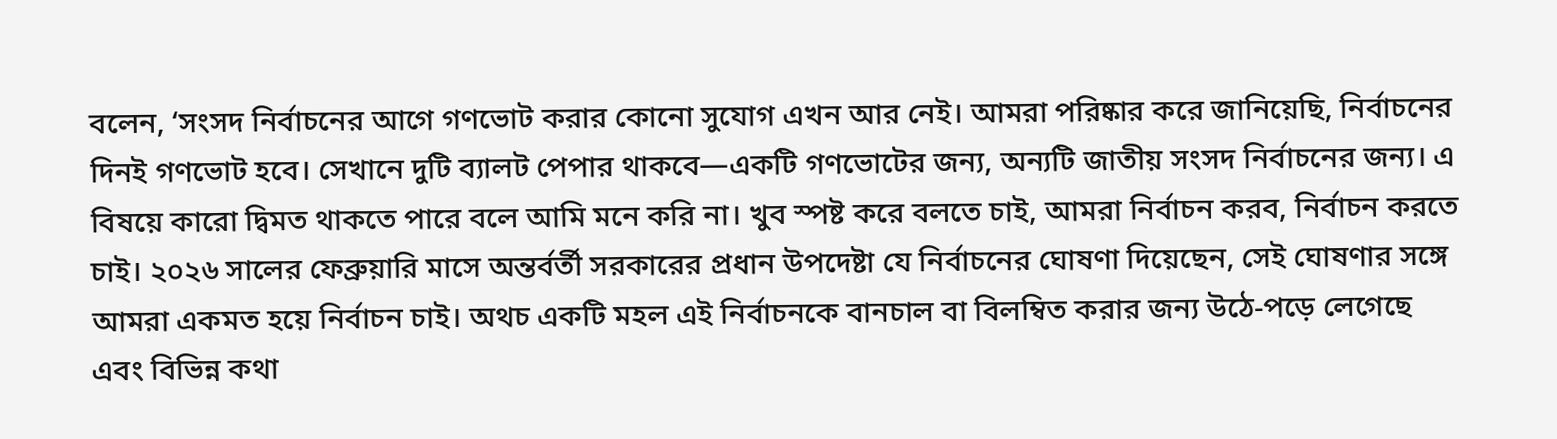বলেন, ‘সংসদ নির্বাচনের আগে গণভোট করার কোনো সুযোগ এখন আর নেই। আমরা পরিষ্কার করে জানিয়েছি, নির্বাচনের দিনই গণভোট হবে। সেখানে দুটি ব্যালট পেপার থাকবে—একটি গণভোটের জন্য, অন্যটি জাতীয় সংসদ নির্বাচনের জন্য। এ বিষয়ে কারো দ্বিমত থাকতে পারে বলে আমি মনে করি না। খুব স্পষ্ট করে বলতে চাই, আমরা নির্বাচন করব, নির্বাচন করতে চাই। ২০২৬ সালের ফেব্রুয়ারি মাসে অন্তর্বর্তী সরকারের প্রধান উপদেষ্টা যে নির্বাচনের ঘোষণা দিয়েছেন, সেই ঘোষণার সঙ্গে আমরা একমত হয়ে নির্বাচন চাই। অথচ একটি মহল এই নির্বাচনকে বানচাল বা বিলম্বিত করার জন্য উঠে-পড়ে লেগেছে এবং বিভিন্ন কথা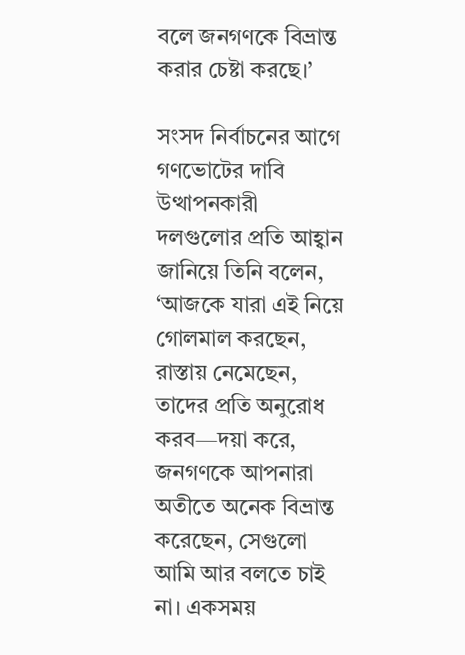বলে জনগণকে বিভ্রান্ত করার চেষ্টা করছে।’

সংসদ নির্বাচনের আগে গণভোটের দাবি উত্থাপনকারী দলগুলোর প্রতি আহ্বান জানিয়ে তিনি বলেন, ‘আজকে যারা এই নিয়ে গোলমাল করছেন, রাস্তায় নেমেছেন, তাদের প্রতি অনুরোধ করব—দয়া করে, জনগণকে আপনারা অতীতে অনেক বিভ্রান্ত করেছেন, সেগুলো আমি আর বলতে চাই না। একসময়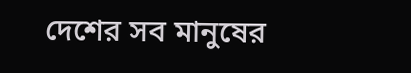দেশের সব মানুষের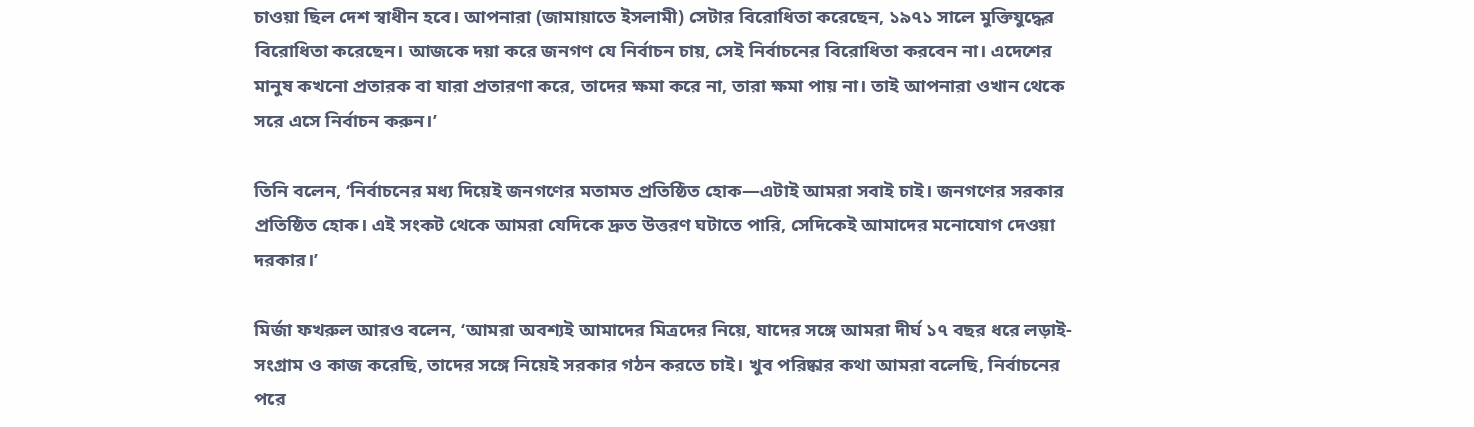চাওয়া ছিল দেশ স্বাধীন হবে। আপনারা (জামায়াতে ইসলামী) সেটার বিরোধিতা করেছেন, ১৯৭১ সালে মুক্তিযুদ্ধের বিরোধিতা করেছেন। আজকে দয়া করে জনগণ যে নির্বাচন চায়, সেই নির্বাচনের বিরোধিতা করবেন না। এদেশের মানুষ কখনো প্রতারক বা যারা প্রতারণা করে, তাদের ক্ষমা করে না, তারা ক্ষমা পায় না। তাই আপনারা ওখান থেকে সরে এসে নির্বাচন করুন।’

তিনি বলেন, ‘নির্বাচনের মধ্য দিয়েই জনগণের মতামত প্রতিষ্ঠিত হোক—এটাই আমরা সবাই চাই। জনগণের সরকার প্রতিষ্ঠিত হোক। এই সংকট থেকে আমরা যেদিকে দ্রুত উত্তরণ ঘটাতে পারি, সেদিকেই আমাদের মনোযোগ দেওয়া দরকার।’

মির্জা ফখরুল আরও বলেন, ‘আমরা অবশ্যই আমাদের মিত্রদের নিয়ে, যাদের সঙ্গে আমরা দীর্ঘ ১৭ বছর ধরে লড়াই-সংগ্রাম ও কাজ করেছি, তাদের সঙ্গে নিয়েই সরকার গঠন করতে চাই। খুব পরিষ্কার কথা আমরা বলেছি, নির্বাচনের পরে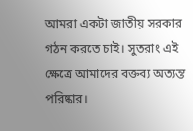আমরা একটা জাতীয় সরকার গঠন করতে চাই। সুতরাং এই ক্ষেত্রে আমাদের বক্তব্য অত্যন্ত পরিষ্কার।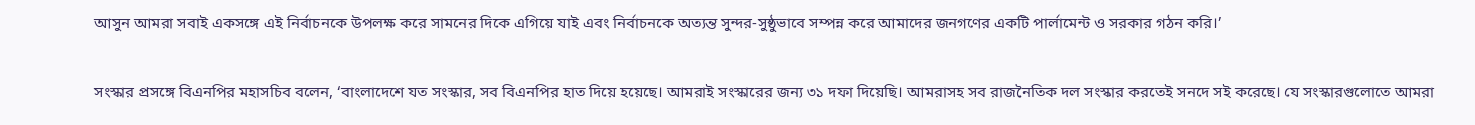আসুন আমরা সবাই একসঙ্গে এই নির্বাচনকে উপলক্ষ করে সামনের দিকে এগিয়ে যাই এবং নির্বাচনকে অত্যন্ত সুন্দর-সুষ্ঠুভাবে সম্পন্ন করে আমাদের জনগণের একটি পার্লামেন্ট ও সরকার গঠন করি।’

সংস্কার প্রসঙ্গে বিএনপির মহাসচিব বলেন, ‘বাংলাদেশে যত সংস্কার, সব বিএনপির হাত দিয়ে হয়েছে। আমরাই সংস্কারের জন্য ৩১ দফা দিয়েছি। আমরাসহ সব রাজনৈতিক দল সংস্কার করতেই সনদে সই করেছে। যে সংস্কারগুলোতে আমরা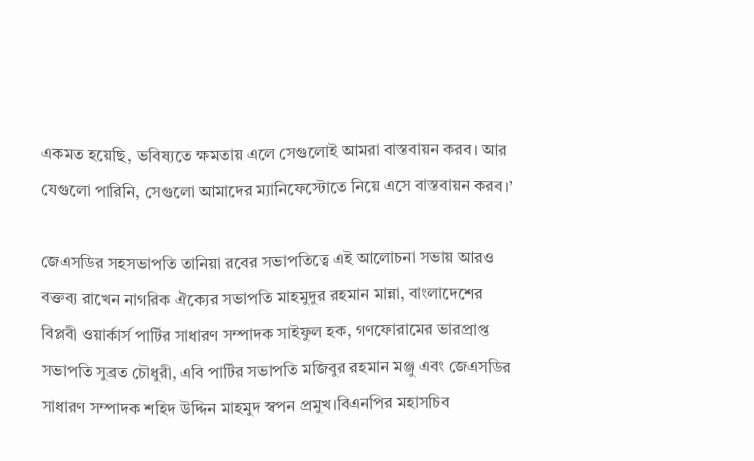একমত হয়েছি, ভবিষ্যতে ক্ষমতায় এলে সেগুলোই আমরা বাস্তবায়ন করব। আর যেগুলো পারিনি, সেগুলো আমাদের ম্যানিফেস্টোতে নিয়ে এসে বাস্তবায়ন করব।’

জেএসডির সহসভাপতি তানিয়া রবের সভাপতিত্বে এই আলোচনা সভায় আরও বক্তব্য রাখেন নাগরিক ঐক্যের সভাপতি মাহমুদুর রহমান মান্না, বাংলাদেশের বিপ্লবী ওয়ার্কার্স পার্টির সাধারণ সম্পাদক সাইফুল হক, গণফোরামের ভারপ্রাপ্ত সভাপতি সুব্রত চৌধুরী, এবি পার্টির সভাপতি মজিবুর রহমান মঞ্জু এবং জেএসডির সাধারণ সম্পাদক শহিদ উদ্দিন মাহমুদ স্বপন প্রমুখ।বিএনপির মহাসচিব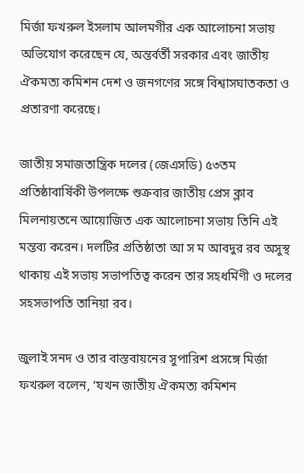মির্জা ফখরুল ইসলাম আলমগীর এক আলোচনা সভায় অভিযোগ করেছেন যে, অন্তর্বর্তী সরকার এবং জাতীয় ঐকমত্য কমিশন দেশ ও জনগণের সঙ্গে বিশ্বাসঘাতকতা ও প্রতারণা করেছে।

জাতীয় সমাজতান্ত্রিক দলের (জেএসডি) ৫৩তম প্রতিষ্ঠাবার্ষিকী উপলক্ষে শুক্রবার জাতীয় প্রেস ক্লাব মিলনায়তনে আয়োজিত এক আলোচনা সভায় তিনি এই মন্তব্য করেন। দলটির প্রতিষ্ঠাতা আ স ম আবদুর রব অসুস্থ থাকায় এই সভায় সভাপতিত্ব করেন তার সহধর্মিণী ও দলের সহসভাপতি তানিয়া রব।

জুলাই সনদ ও তার বাস্তবায়নের সুপারিশ প্রসঙ্গে মির্জা ফখরুল বলেন, ‘যখন জাতীয় ঐকমত্য কমিশন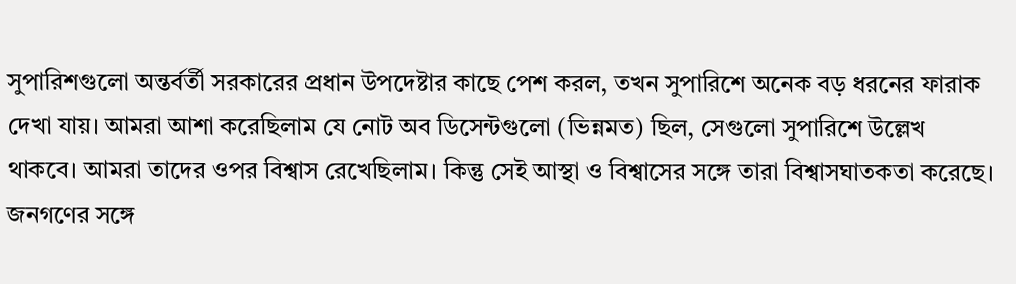সুপারিশগুলো অন্তর্বর্তী সরকারের প্রধান উপদেষ্টার কাছে পেশ করল, তখন সুপারিশে অনেক বড় ধরনের ফারাক দেখা যায়। আমরা আশা করেছিলাম যে নোট অব ডিসেন্টগুলো (ভিন্নমত) ছিল, সেগুলো সুপারিশে উল্লেখ থাকবে। আমরা তাদের ওপর বিশ্বাস রেখেছিলাম। কিন্তু সেই আস্থা ও বিশ্বাসের সঙ্গে তারা বিশ্বাসঘাতকতা করেছে। জনগণের সঙ্গে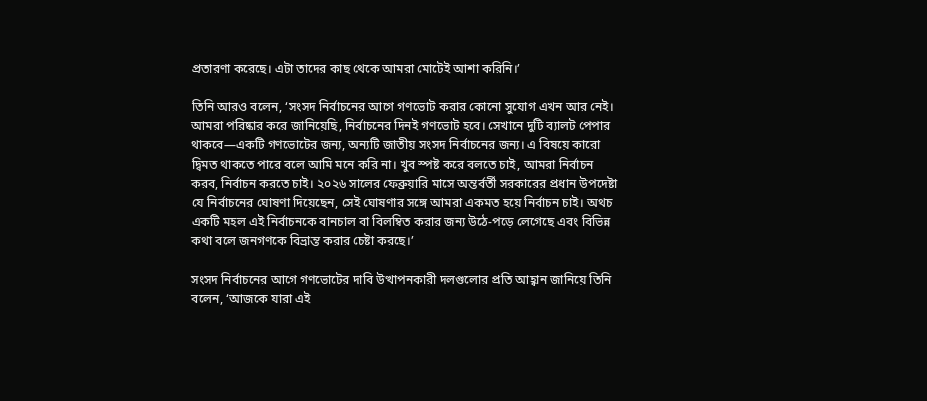প্রতারণা করেছে। এটা তাদের কাছ থেকে আমরা মোটেই আশা করিনি।’

তিনি আরও বলেন, ‘সংসদ নির্বাচনের আগে গণভোট করার কোনো সুযোগ এখন আর নেই। আমরা পরিষ্কার করে জানিয়েছি, নির্বাচনের দিনই গণভোট হবে। সেখানে দুটি ব্যালট পেপার থাকবে—একটি গণভোটের জন্য, অন্যটি জাতীয় সংসদ নির্বাচনের জন্য। এ বিষয়ে কারো দ্বিমত থাকতে পারে বলে আমি মনে করি না। খুব স্পষ্ট করে বলতে চাই, আমরা নির্বাচন করব, নির্বাচন করতে চাই। ২০২৬ সালের ফেব্রুয়ারি মাসে অন্তর্বর্তী সরকারের প্রধান উপদেষ্টা যে নির্বাচনের ঘোষণা দিয়েছেন, সেই ঘোষণার সঙ্গে আমরা একমত হয়ে নির্বাচন চাই। অথচ একটি মহল এই নির্বাচনকে বানচাল বা বিলম্বিত করার জন্য উঠে-পড়ে লেগেছে এবং বিভিন্ন কথা বলে জনগণকে বিভ্রান্ত করার চেষ্টা করছে।’

সংসদ নির্বাচনের আগে গণভোটের দাবি উত্থাপনকারী দলগুলোর প্রতি আহ্বান জানিয়ে তিনি বলেন, ‘আজকে যারা এই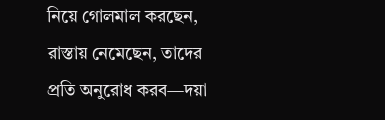নিয়ে গোলমাল করছেন, রাস্তায় নেমেছেন, তাদের প্রতি অনুরোধ করব—দয়া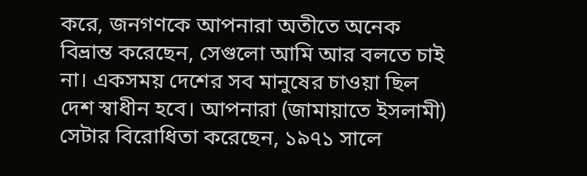করে, জনগণকে আপনারা অতীতে অনেক বিভ্রান্ত করেছেন, সেগুলো আমি আর বলতে চাই না। একসময় দেশের সব মানুষের চাওয়া ছিল দেশ স্বাধীন হবে। আপনারা (জামায়াতে ইসলামী) সেটার বিরোধিতা করেছেন, ১৯৭১ সালে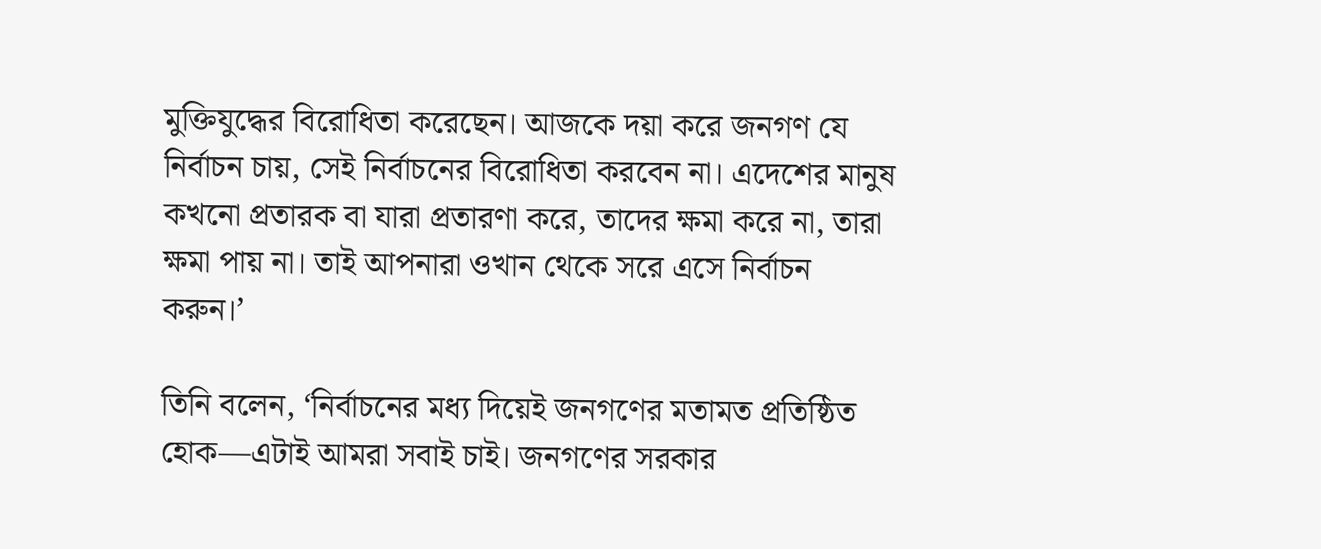মুক্তিযুদ্ধের বিরোধিতা করেছেন। আজকে দয়া করে জনগণ যে নির্বাচন চায়, সেই নির্বাচনের বিরোধিতা করবেন না। এদেশের মানুষ কখনো প্রতারক বা যারা প্রতারণা করে, তাদের ক্ষমা করে না, তারা ক্ষমা পায় না। তাই আপনারা ওখান থেকে সরে এসে নির্বাচন করুন।’

তিনি বলেন, ‘নির্বাচনের মধ্য দিয়েই জনগণের মতামত প্রতিষ্ঠিত হোক—এটাই আমরা সবাই চাই। জনগণের সরকার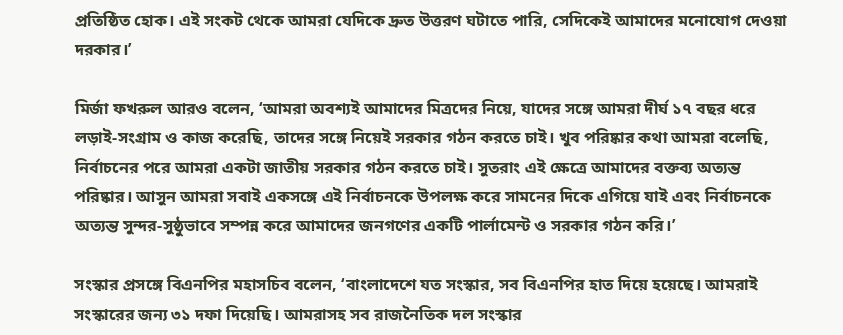প্রতিষ্ঠিত হোক। এই সংকট থেকে আমরা যেদিকে দ্রুত উত্তরণ ঘটাতে পারি, সেদিকেই আমাদের মনোযোগ দেওয়া দরকার।’

মির্জা ফখরুল আরও বলেন, ‘আমরা অবশ্যই আমাদের মিত্রদের নিয়ে, যাদের সঙ্গে আমরা দীর্ঘ ১৭ বছর ধরে লড়াই-সংগ্রাম ও কাজ করেছি, তাদের সঙ্গে নিয়েই সরকার গঠন করতে চাই। খুব পরিষ্কার কথা আমরা বলেছি, নির্বাচনের পরে আমরা একটা জাতীয় সরকার গঠন করতে চাই। সুতরাং এই ক্ষেত্রে আমাদের বক্তব্য অত্যন্ত পরিষ্কার। আসুন আমরা সবাই একসঙ্গে এই নির্বাচনকে উপলক্ষ করে সামনের দিকে এগিয়ে যাই এবং নির্বাচনকে অত্যন্ত সুন্দর-সুষ্ঠুভাবে সম্পন্ন করে আমাদের জনগণের একটি পার্লামেন্ট ও সরকার গঠন করি।’

সংস্কার প্রসঙ্গে বিএনপির মহাসচিব বলেন, ‘বাংলাদেশে যত সংস্কার, সব বিএনপির হাত দিয়ে হয়েছে। আমরাই সংস্কারের জন্য ৩১ দফা দিয়েছি। আমরাসহ সব রাজনৈতিক দল সংস্কার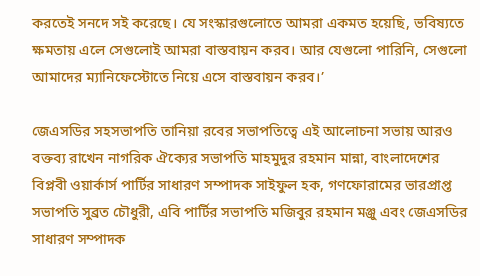করতেই সনদে সই করেছে। যে সংস্কারগুলোতে আমরা একমত হয়েছি, ভবিষ্যতে ক্ষমতায় এলে সেগুলোই আমরা বাস্তবায়ন করব। আর যেগুলো পারিনি, সেগুলো আমাদের ম্যানিফেস্টোতে নিয়ে এসে বাস্তবায়ন করব।’

জেএসডির সহসভাপতি তানিয়া রবের সভাপতিত্বে এই আলোচনা সভায় আরও বক্তব্য রাখেন নাগরিক ঐক্যের সভাপতি মাহমুদুর রহমান মান্না, বাংলাদেশের বিপ্লবী ওয়ার্কার্স পার্টির সাধারণ সম্পাদক সাইফুল হক, গণফোরামের ভারপ্রাপ্ত সভাপতি সুব্রত চৌধুরী, এবি পার্টির সভাপতি মজিবুর রহমান মঞ্জু এবং জেএসডির সাধারণ সম্পাদক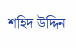শহিদ উদ্দিন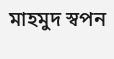মাহমুদ স্বপন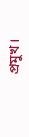প্রমুখ।